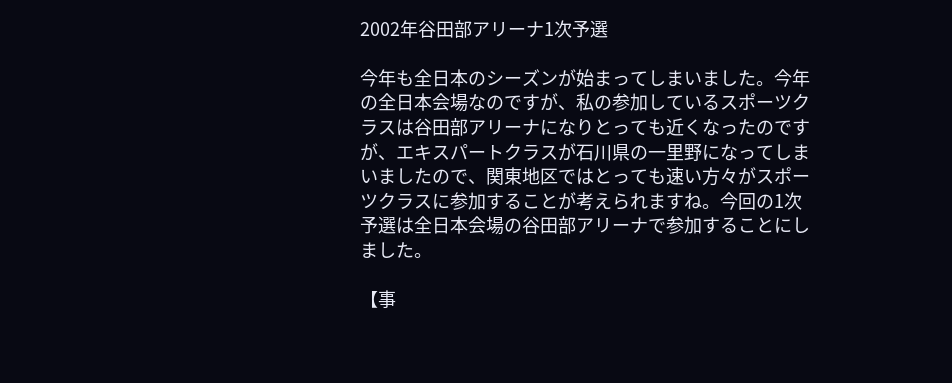2002年谷田部アリーナ1次予選

今年も全日本のシーズンが始まってしまいました。今年の全日本会場なのですが、私の参加しているスポーツクラスは谷田部アリーナになりとっても近くなったのですが、エキスパートクラスが石川県の一里野になってしまいましたので、関東地区ではとっても速い方々がスポーツクラスに参加することが考えられますね。今回の1次予選は全日本会場の谷田部アリーナで参加することにしました。

【事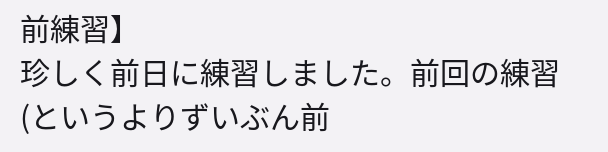前練習】
珍しく前日に練習しました。前回の練習(というよりずいぶん前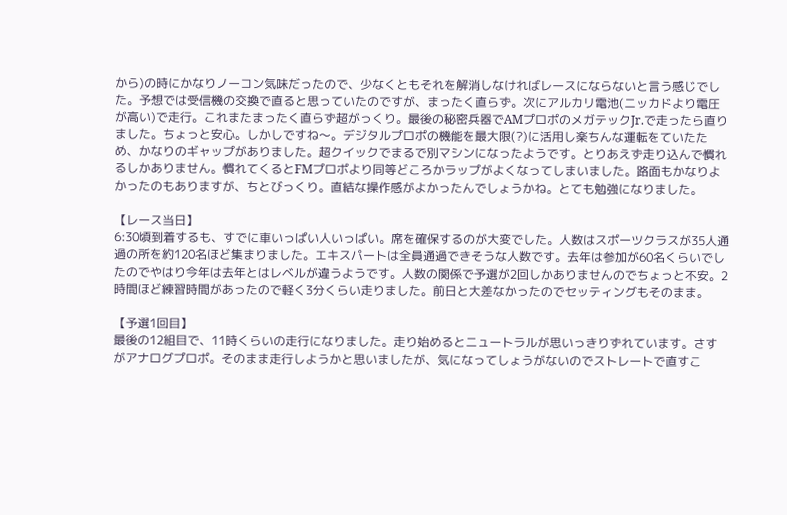から)の時にかなりノーコン気味だったので、少なくともそれを解消しなければレースにならないと言う感じでした。予想では受信機の交換で直ると思っていたのですが、まったく直らず。次にアルカリ電池(ニッカドより電圧が高い)で走行。これまたまったく直らず超がっくり。最後の秘密兵器でAMプロポのメガテックJr.で走ったら直りました。ちょっと安心。しかしですね〜。デジタルプロポの機能を最大限(?)に活用し楽ちんな運転をていたため、かなりのギャップがありました。超クイックでまるで別マシンになったようです。とりあえず走り込んで慣れるしかありません。慣れてくるとFMプロポより同等どころかラップがよくなってしまいました。路面もかなりよかったのもありますが、ちとびっくり。直結な操作感がよかったんでしょうかね。とても勉強になりました。

【レース当日】
6:30頃到着するも、すでに車いっぱい人いっぱい。席を確保するのが大変でした。人数はスポーツクラスが35人通過の所を約120名ほど集まりました。エキスパートは全員通過できそうな人数です。去年は参加が60名くらいでしたのでやはり今年は去年とはレベルが違うようです。人数の関係で予選が2回しかありませんのでちょっと不安。2時間ほど練習時間があったので軽く3分くらい走りました。前日と大差なかったのでセッティングもそのまま。

【予選1回目】
最後の12組目で、11時くらいの走行になりました。走り始めるとニュートラルが思いっきりずれています。さすがアナログプロポ。そのまま走行しようかと思いましたが、気になってしょうがないのでストレートで直すこ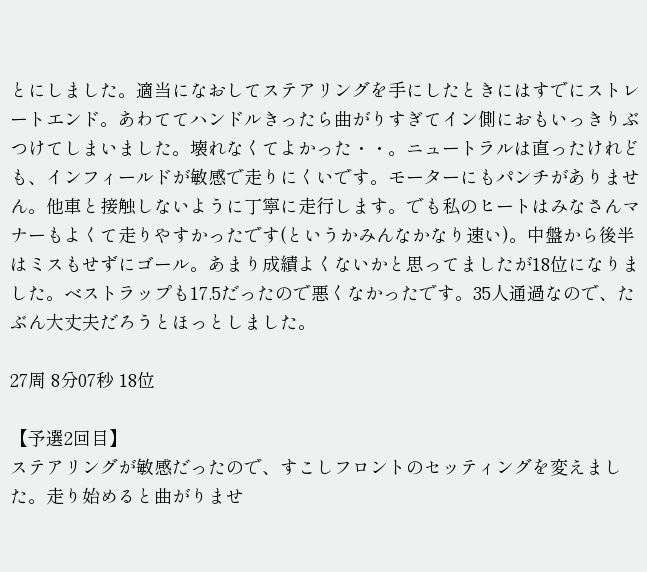とにしました。適当になおしてステアリングを手にしたときにはすでにストレートエンド。あわててハンドルきったら曲がりすぎてイン側におもいっきりぶつけてしまいました。壊れなくてよかった・・。ニュートラルは直ったけれども、インフィールドが敏感で走りにくいです。モーターにもパンチがありません。他車と接触しないように丁寧に走行します。でも私のヒートはみなさんマナーもよくて走りやすかったです(というかみんなかなり速い)。中盤から後半はミスもせずにゴール。あまり成績よくないかと思ってましたが18位になりました。ベストラップも17.5だったので悪くなかったです。35人通過なので、たぶん大丈夫だろうとほっとしました。

27周 8分07秒 18位

【予選2回目】
ステアリングが敏感だったので、すこしフロントのセッティングを変えました。走り始めると曲がりませ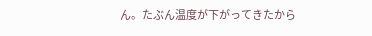ん。たぶん温度が下がってきたから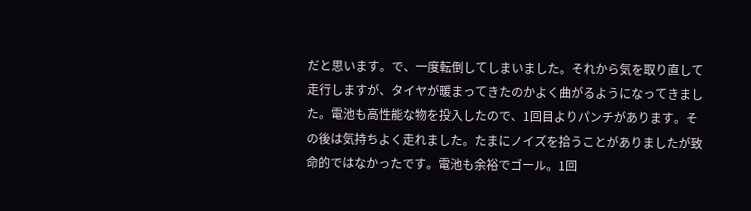だと思います。で、一度転倒してしまいました。それから気を取り直して走行しますが、タイヤが暖まってきたのかよく曲がるようになってきました。電池も高性能な物を投入したので、1回目よりパンチがあります。その後は気持ちよく走れました。たまにノイズを拾うことがありましたが致命的ではなかったです。電池も余裕でゴール。1回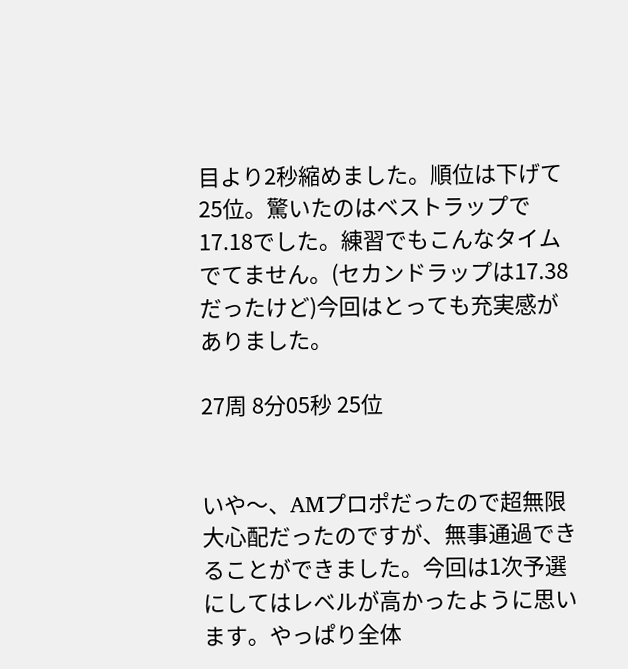目より2秒縮めました。順位は下げて25位。驚いたのはベストラップで17.18でした。練習でもこんなタイムでてません。(セカンドラップは17.38だったけど)今回はとっても充実感がありました。

27周 8分05秒 25位


いや〜、AMプロポだったので超無限大心配だったのですが、無事通過できることができました。今回は1次予選にしてはレベルが高かったように思います。やっぱり全体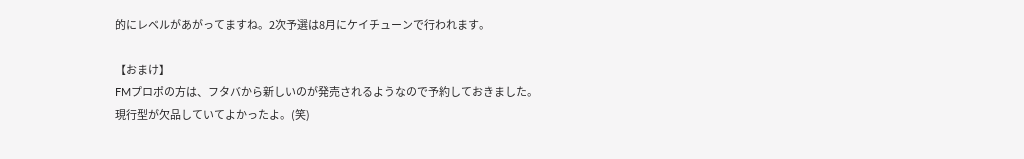的にレベルがあがってますね。2次予選は8月にケイチューンで行われます。

【おまけ】
FMプロポの方は、フタバから新しいのが発売されるようなので予約しておきました。現行型が欠品していてよかったよ。(笑)